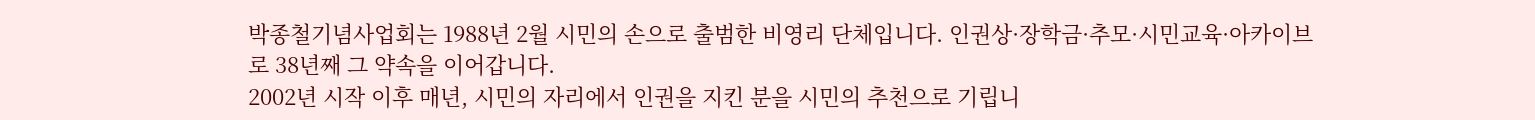박종철기념사업회는 1988년 2월 시민의 손으로 출범한 비영리 단체입니다. 인권상·장학금·추모·시민교육·아카이브로 38년째 그 약속을 이어갑니다.
2002년 시작 이후 매년, 시민의 자리에서 인권을 지킨 분을 시민의 추천으로 기립니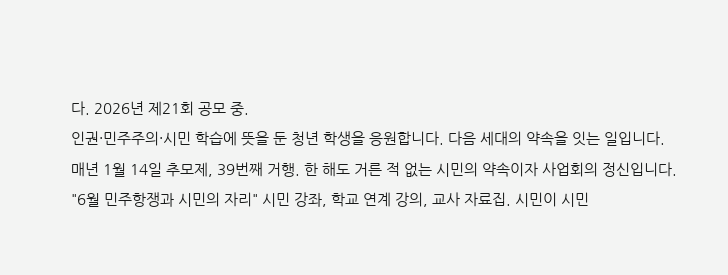다. 2026년 제21회 공모 중.
인권·민주주의·시민 학습에 뜻을 둔 청년 학생을 응원합니다. 다음 세대의 약속을 잇는 일입니다.
매년 1월 14일 추모제, 39번째 거행. 한 해도 거른 적 없는 시민의 약속이자 사업회의 정신입니다.
"6월 민주항쟁과 시민의 자리" 시민 강좌, 학교 연계 강의, 교사 자료집. 시민이 시민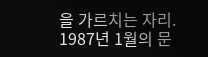을 가르치는 자리.
1987년 1월의 문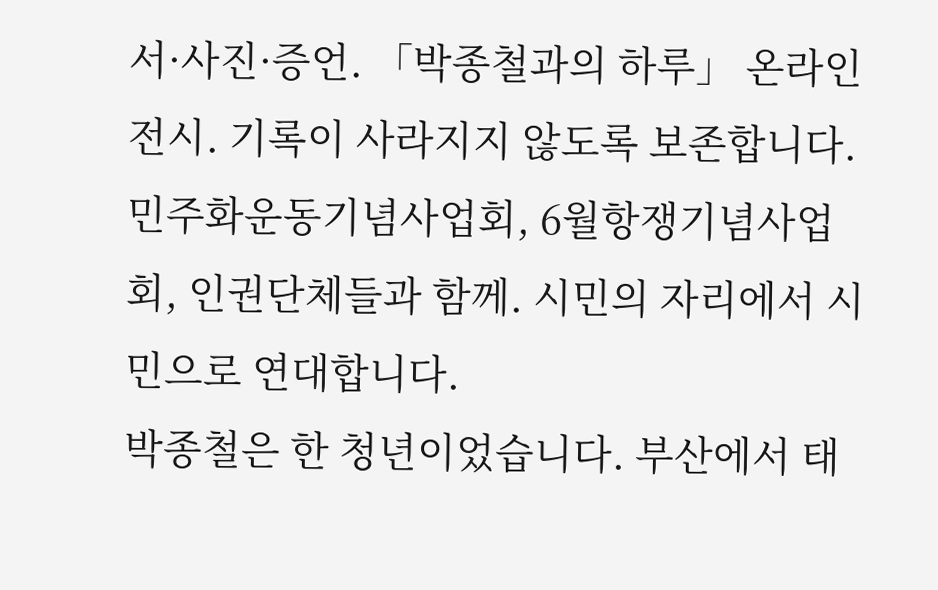서·사진·증언. 「박종철과의 하루」 온라인 전시. 기록이 사라지지 않도록 보존합니다.
민주화운동기념사업회, 6월항쟁기념사업회, 인권단체들과 함께. 시민의 자리에서 시민으로 연대합니다.
박종철은 한 청년이었습니다. 부산에서 태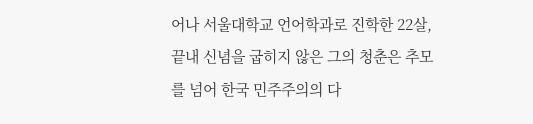어나 서울대학교 언어학과로 진학한 22살, 끝내 신념을 굽히지 않은 그의 청춘은 추모를 넘어 한국 민주주의의 다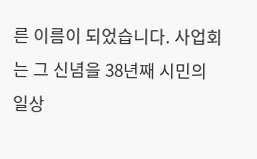른 이름이 되었습니다. 사업회는 그 신념을 38년째 시민의 일상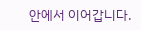안에서 이어갑니다.